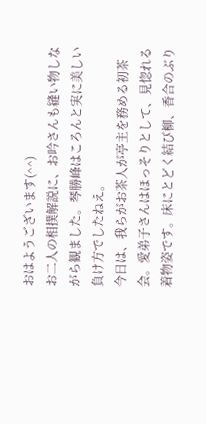おはようございます(^^)
お二人の相撲解説に、お吟さんも縫い物しながら観ました。琴勝峰はころんと実に美しい負け方でしたねえ。
今日は、我らがお茶人が亭主を務める初茶会。愛弟子さんはほっそりとして、見惚れる着物姿です。床にとどく結び柳、香合のぶり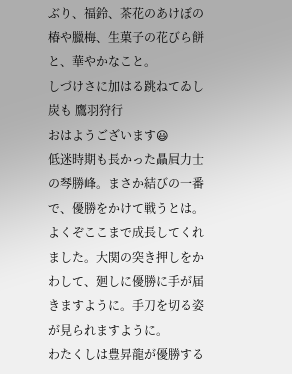ぶり、福鈴、茶花のあけぼの椿や臘梅、生菓子の花びら餅と、華やかなこと。
しづけさに加はる跳ねてゐし炭も 鷹羽狩行
おはようございます😃
低迷時期も長かった贔屓力士の琴勝峰。まさか結びの一番で、優勝をかけて戦うとは。よくぞここまで成長してくれました。大関の突き押しをかわして、廻しに優勝に手が届きますように。手刀を切る姿が見られますように。
わたくしは豊昇龍が優勝する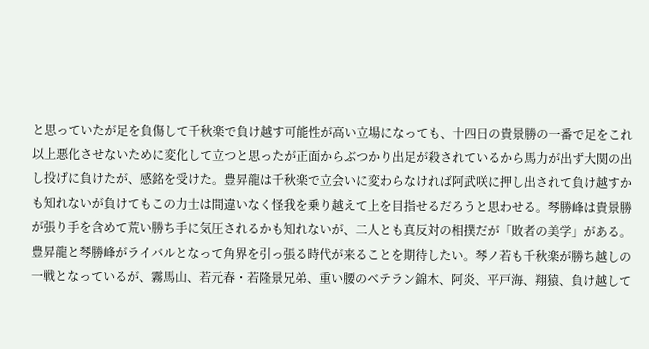と思っていたが足を負傷して千秋楽で負け越す可能性が高い立場になっても、十四日の貴景勝の一番で足をこれ以上悪化させないために変化して立つと思ったが正面からぶつかり出足が殺されているから馬力が出ず大関の出し投げに負けたが、感銘を受けた。豊昇龍は千秋楽で立会いに変わらなければ阿武咲に押し出されて負け越すかも知れないが負けてもこの力士は間違いなく怪我を乗り越えて上を目指せるだろうと思わせる。琴勝峰は貴景勝が張り手を含めて荒い勝ち手に気圧されるかも知れないが、二人とも真反対の相撲だが「敗者の美学」がある。豊昇龍と琴勝峰がライバルとなって角界を引っ張る時代が来ることを期待したい。琴ノ若も千秋楽が勝ち越しの一戦となっているが、霧馬山、若元春・若隆景兄弟、重い腰のベテラン錦木、阿炎、平戸海、翔猿、負け越して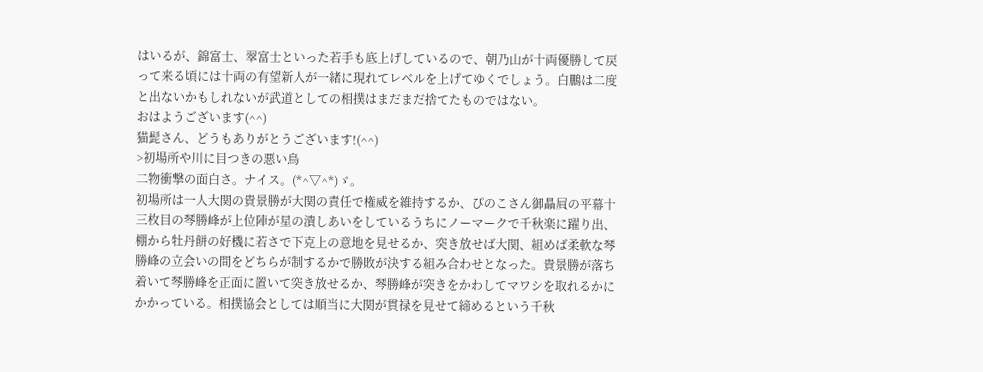はいるが、錦富士、翠富士といった若手も底上げしているので、朝乃山が十両優勝して戻って来る頃には十両の有望新人が一緒に現れてレベルを上げてゆくでしょう。白鵬は二度と出ないかもしれないが武道としての相撲はまだまだ捨てたものではない。
おはようございます(^^)
猫髭さん、どうもありがとうございます!(^^)
>初場所や川に目つきの悪い鳥
二物衝撃の面白さ。ナイス。(*^▽^*)ゞ。
初場所は一人大関の貴景勝が大関の責任で権威を維持するか、ぴのこさん御贔屓の平幕十三枚目の琴勝峰が上位陣が星の潰しあいをしているうちにノーマークで千秋楽に躍り出、棚から牡丹餅の好機に若さで下克上の意地を見せるか、突き放せば大関、組めば柔軟な琴勝峰の立会いの間をどちらが制するかで勝敗が決する組み合わせとなった。貴景勝が落ち着いて琴勝峰を正面に置いて突き放せるか、琴勝峰が突きをかわしてマワシを取れるかにかかっている。相撲協会としては順当に大関が貫禄を見せて締めるという千秋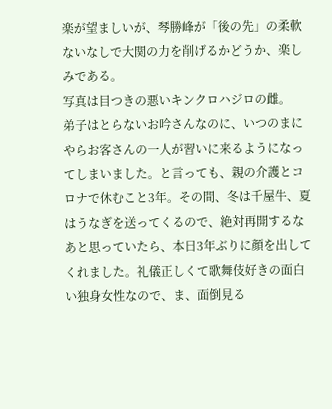楽が望ましいが、琴勝峰が「後の先」の柔軟ないなしで大関の力を削げるかどうか、楽しみである。
写真は目つきの悪いキンクロハジロの雌。
弟子はとらないお吟さんなのに、いつのまにやらお客さんの一人が習いに来るようになってしまいました。と言っても、親の介護とコロナで休むこと3年。その間、冬は千屋牛、夏はうなぎを送ってくるので、絶対再開するなあと思っていたら、本日3年ぶりに顔を出してくれました。礼儀正しくて歌舞伎好きの面白い独身女性なので、ま、面倒見る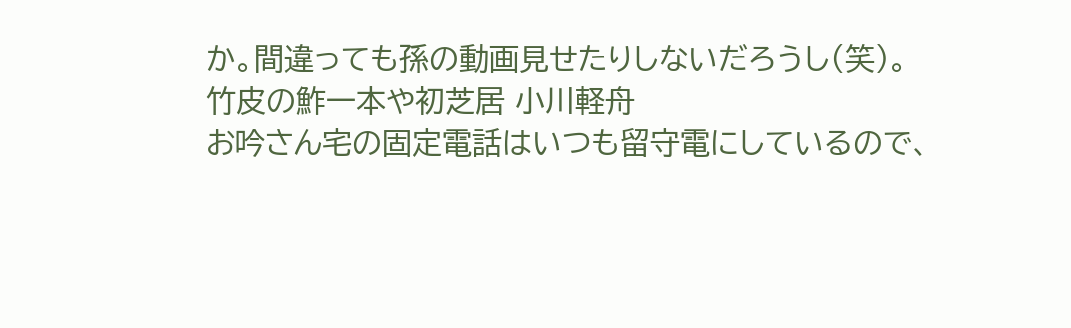か。間違っても孫の動画見せたりしないだろうし(笑)。
竹皮の鮓一本や初芝居 小川軽舟
お吟さん宅の固定電話はいつも留守電にしているので、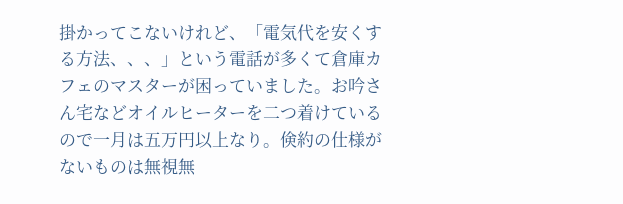掛かってこないけれど、「電気代を安くする方法、、、」という電話が多くて倉庫カフェのマスターが困っていました。お吟さん宅などオイルヒーターを二つ着けているので一月は五万円以上なり。倹約の仕様がないものは無視無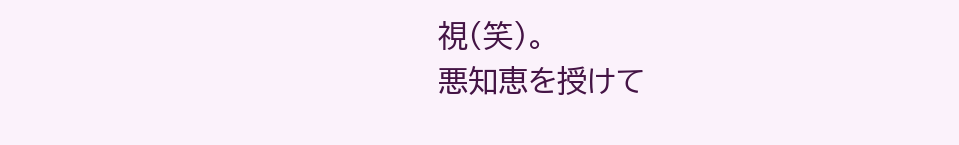視(笑)。
悪知恵を授けて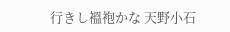行きし褞袍かな 天野小石